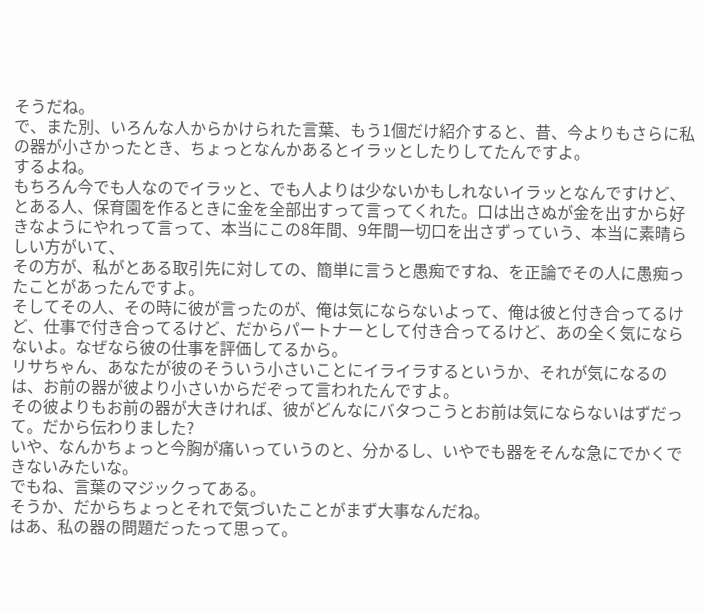そうだね。
で、また別、いろんな人からかけられた言葉、もう1個だけ紹介すると、昔、今よりもさらに私の器が小さかったとき、ちょっとなんかあるとイラッとしたりしてたんですよ。
するよね。
もちろん今でも人なのでイラッと、でも人よりは少ないかもしれないイラッとなんですけど、
とある人、保育園を作るときに金を全部出すって言ってくれた。口は出さぬが金を出すから好きなようにやれって言って、本当にこの8年間、9年間一切口を出さずっていう、本当に素晴らしい方がいて、
その方が、私がとある取引先に対しての、簡単に言うと愚痴ですね、を正論でその人に愚痴ったことがあったんですよ。
そしてその人、その時に彼が言ったのが、俺は気にならないよって、俺は彼と付き合ってるけど、仕事で付き合ってるけど、だからパートナーとして付き合ってるけど、あの全く気にならないよ。なぜなら彼の仕事を評価してるから。
リサちゃん、あなたが彼のそういう小さいことにイライラするというか、それが気になるのは、お前の器が彼より小さいからだぞって言われたんですよ。
その彼よりもお前の器が大きければ、彼がどんなにバタつこうとお前は気にならないはずだって。だから伝わりました?
いや、なんかちょっと今胸が痛いっていうのと、分かるし、いやでも器をそんな急にでかくできないみたいな。
でもね、言葉のマジックってある。
そうか、だからちょっとそれで気づいたことがまず大事なんだね。
はあ、私の器の問題だったって思って。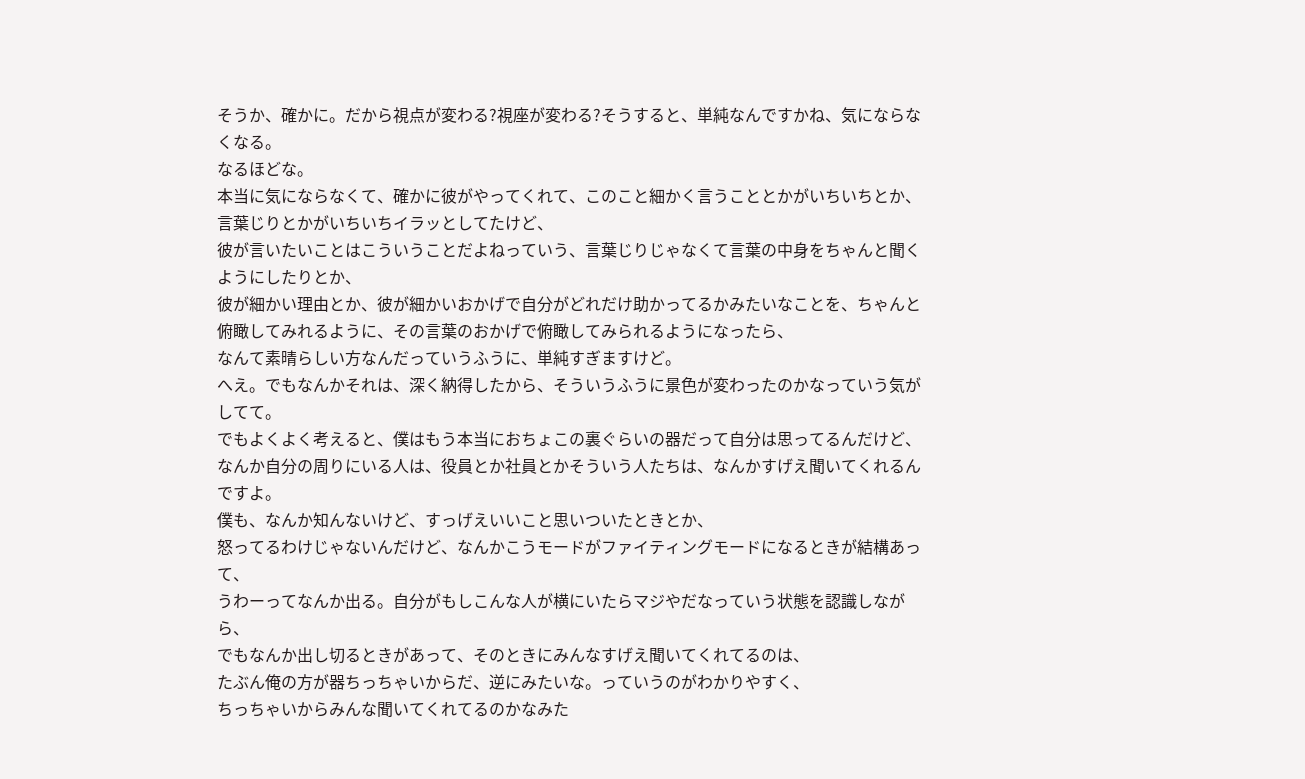そうか、確かに。だから視点が変わる?視座が変わる?そうすると、単純なんですかね、気にならなくなる。
なるほどな。
本当に気にならなくて、確かに彼がやってくれて、このこと細かく言うこととかがいちいちとか、言葉じりとかがいちいちイラッとしてたけど、
彼が言いたいことはこういうことだよねっていう、言葉じりじゃなくて言葉の中身をちゃんと聞くようにしたりとか、
彼が細かい理由とか、彼が細かいおかげで自分がどれだけ助かってるかみたいなことを、ちゃんと俯瞰してみれるように、その言葉のおかげで俯瞰してみられるようになったら、
なんて素晴らしい方なんだっていうふうに、単純すぎますけど。
へえ。でもなんかそれは、深く納得したから、そういうふうに景色が変わったのかなっていう気がしてて。
でもよくよく考えると、僕はもう本当におちょこの裏ぐらいの器だって自分は思ってるんだけど、
なんか自分の周りにいる人は、役員とか社員とかそういう人たちは、なんかすげえ聞いてくれるんですよ。
僕も、なんか知んないけど、すっげえいいこと思いついたときとか、
怒ってるわけじゃないんだけど、なんかこうモードがファイティングモードになるときが結構あって、
うわーってなんか出る。自分がもしこんな人が横にいたらマジやだなっていう状態を認識しながら、
でもなんか出し切るときがあって、そのときにみんなすげえ聞いてくれてるのは、
たぶん俺の方が器ちっちゃいからだ、逆にみたいな。っていうのがわかりやすく、
ちっちゃいからみんな聞いてくれてるのかなみた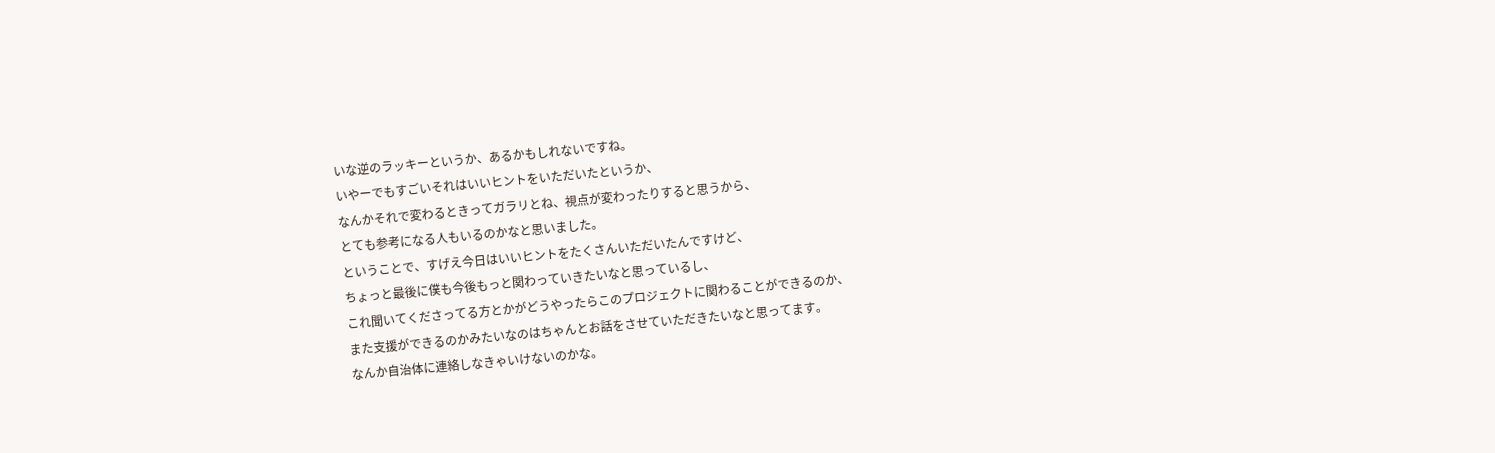いな逆のラッキーというか、あるかもしれないですね。
いやーでもすごいそれはいいヒントをいただいたというか、
なんかそれで変わるときってガラリとね、視点が変わったりすると思うから、
とても参考になる人もいるのかなと思いました。
ということで、すげえ今日はいいヒントをたくさんいただいたんですけど、
ちょっと最後に僕も今後もっと関わっていきたいなと思っているし、
これ聞いてくださってる方とかがどうやったらこのプロジェクトに関わることができるのか、
また支援ができるのかみたいなのはちゃんとお話をさせていただきたいなと思ってます。
なんか自治体に連絡しなきゃいけないのかな。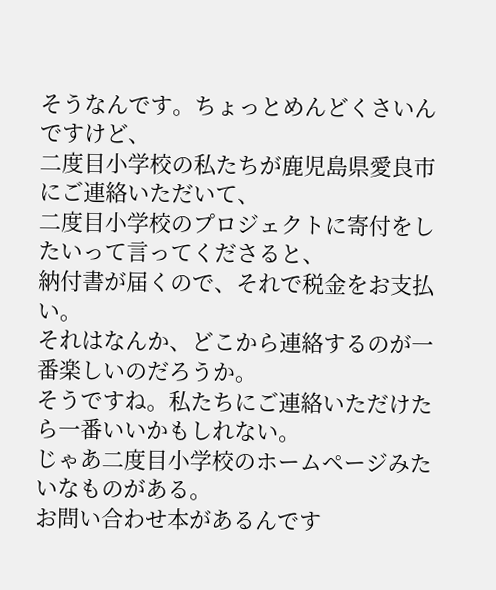そうなんです。ちょっとめんどくさいんですけど、
二度目小学校の私たちが鹿児島県愛良市にご連絡いただいて、
二度目小学校のプロジェクトに寄付をしたいって言ってくださると、
納付書が届くので、それで税金をお支払い。
それはなんか、どこから連絡するのが一番楽しいのだろうか。
そうですね。私たちにご連絡いただけたら一番いいかもしれない。
じゃあ二度目小学校のホームページみたいなものがある。
お問い合わせ本があるんです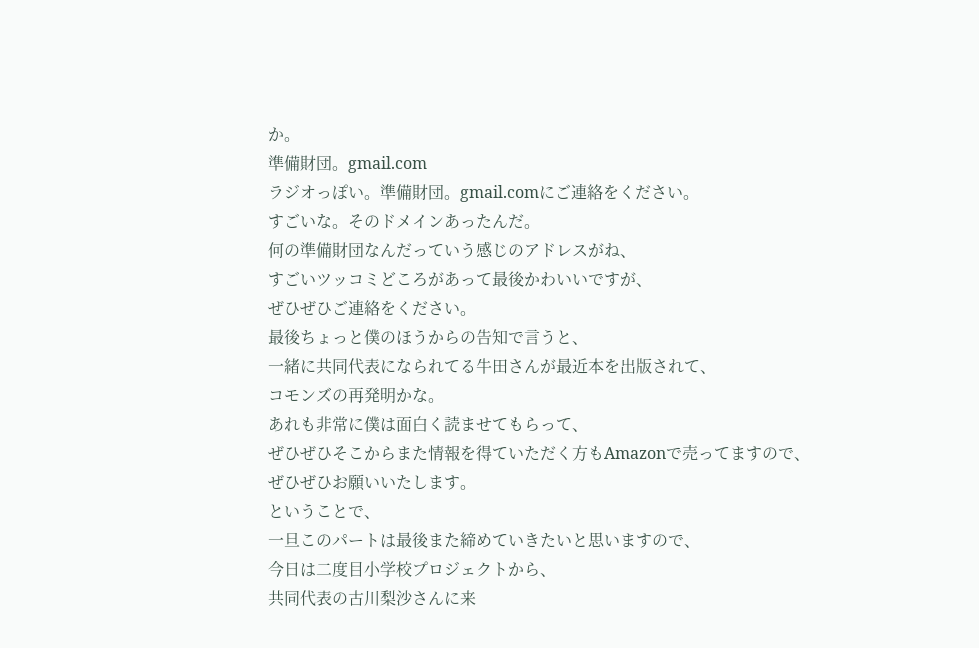か。
準備財団。gmail.com
ラジオっぽい。準備財団。gmail.comにご連絡をください。
すごいな。そのドメインあったんだ。
何の準備財団なんだっていう感じのアドレスがね、
すごいツッコミどころがあって最後かわいいですが、
ぜひぜひご連絡をください。
最後ちょっと僕のほうからの告知で言うと、
一緒に共同代表になられてる牛田さんが最近本を出版されて、
コモンズの再発明かな。
あれも非常に僕は面白く読ませてもらって、
ぜひぜひそこからまた情報を得ていただく方もAmazonで売ってますので、
ぜひぜひお願いいたします。
ということで、
一旦このパートは最後また締めていきたいと思いますので、
今日は二度目小学校プロジェクトから、
共同代表の古川梨沙さんに来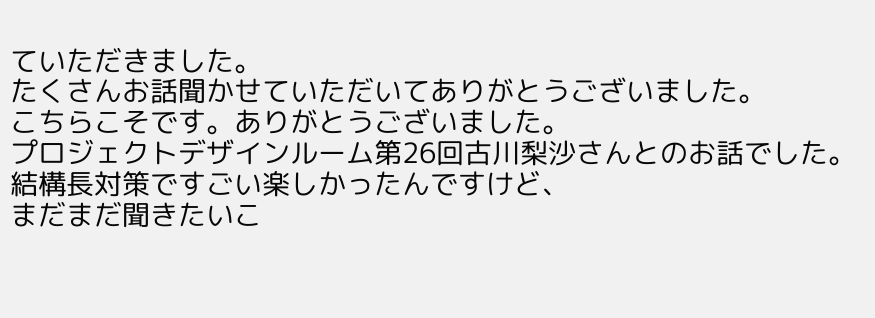ていただきました。
たくさんお話聞かせていただいてありがとうございました。
こちらこそです。ありがとうございました。
プロジェクトデザインルーム第26回古川梨沙さんとのお話でした。
結構長対策ですごい楽しかったんですけど、
まだまだ聞きたいこ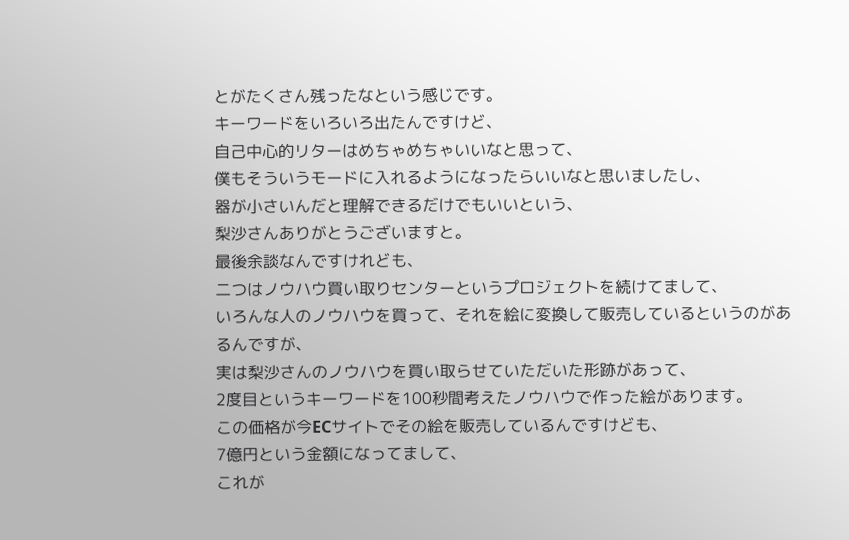とがたくさん残ったなという感じです。
キーワードをいろいろ出たんですけど、
自己中心的リターはめちゃめちゃいいなと思って、
僕もそういうモードに入れるようになったらいいなと思いましたし、
器が小さいんだと理解できるだけでもいいという、
梨沙さんありがとうございますと。
最後余談なんですけれども、
二つはノウハウ買い取りセンターというプロジェクトを続けてまして、
いろんな人のノウハウを買って、それを絵に変換して販売しているというのがあるんですが、
実は梨沙さんのノウハウを買い取らせていただいた形跡があって、
2度目というキーワードを100秒間考えたノウハウで作った絵があります。
この価格が今ECサイトでその絵を販売しているんですけども、
7億円という金額になってまして、
これが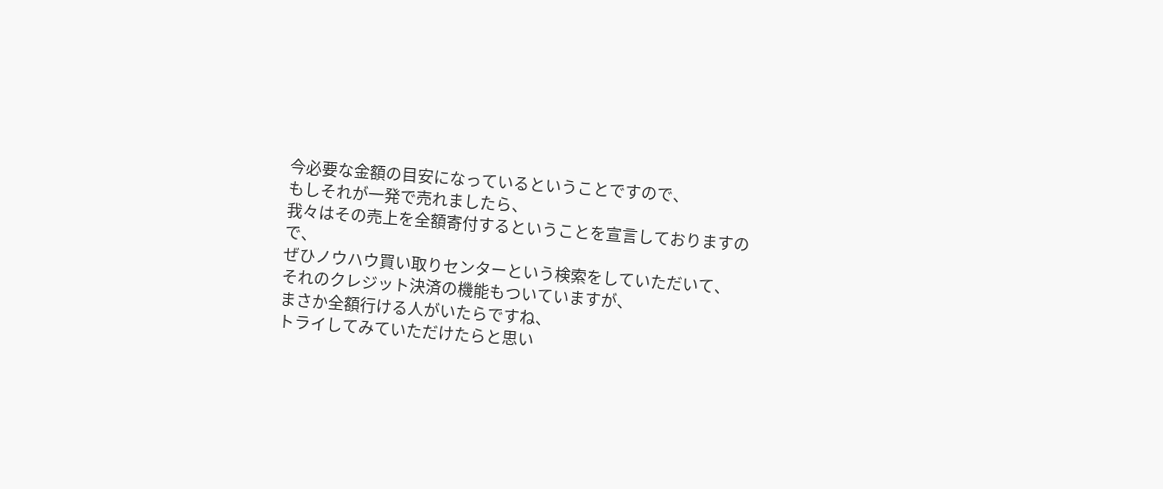今必要な金額の目安になっているということですので、
もしそれが一発で売れましたら、
我々はその売上を全額寄付するということを宣言しておりますので、
ぜひノウハウ買い取りセンターという検索をしていただいて、
それのクレジット決済の機能もついていますが、
まさか全額行ける人がいたらですね、
トライしてみていただけたらと思い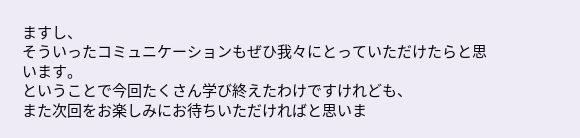ますし、
そういったコミュニケーションもぜひ我々にとっていただけたらと思います。
ということで今回たくさん学び終えたわけですけれども、
また次回をお楽しみにお待ちいただければと思いま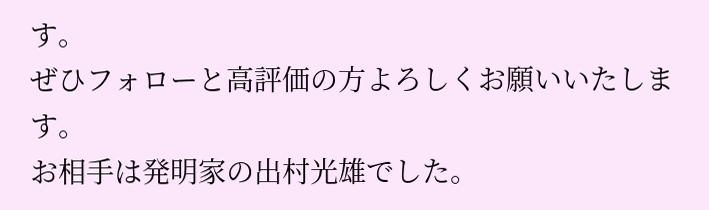す。
ぜひフォローと高評価の方よろしくお願いいたします。
お相手は発明家の出村光雄でした。